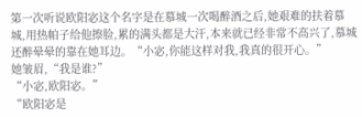第一次听说欧阳宓这个名字是在慕城一次喝醉酒之后,她艰难的扶着慕城,用热帕子给他擦脸,累的满头都是大汗,本来就已经非常不高兴了,慕城还醉晕晕的靠在她耳边。“小宓,你能这样对我,我真的很开心。”
她皱眉,“我是谁?”
“小宓,欧阳宓。”
“欧阳宓是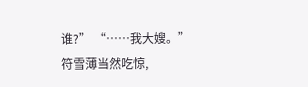谁?” “……我大嫂。”
符雪薄当然吃惊,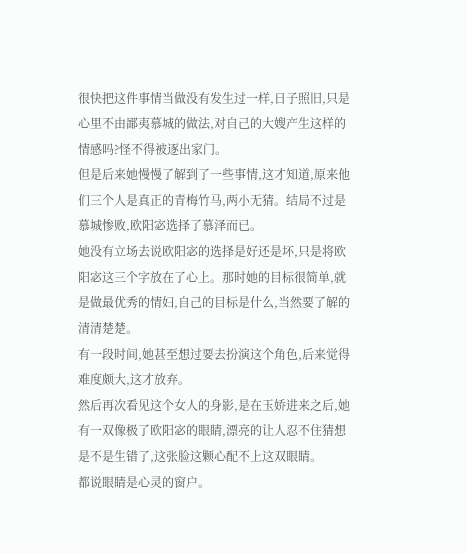很快把这件事情当做没有发生过一样,日子照旧,只是心里不由鄙夷慕城的做法,对自己的大嫂产生这样的情感吗?怪不得被逐出家门。
但是后来她慢慢了解到了一些事情,这才知道,原来他们三个人是真正的青梅竹马,两小无猜。结局不过是慕城惨败,欧阳宓选择了慕泽而已。
她没有立场去说欧阳宓的选择是好还是坏,只是将欧阳宓这三个字放在了心上。那时她的目标很简单,就是做最优秀的情妇,自己的目标是什么,当然要了解的清清楚楚。
有一段时间,她甚至想过要去扮演这个角色,后来觉得难度颇大,这才放弃。
然后再次看见这个女人的身影,是在玉娇进来之后,她有一双像极了欧阳宓的眼睛,漂亮的让人忍不住猜想是不是生错了,这张脸这颗心配不上这双眼睛。
都说眼睛是心灵的窗户。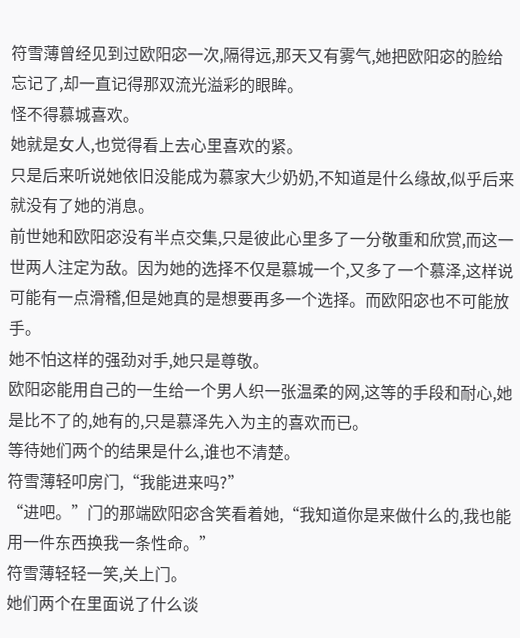符雪薄曾经见到过欧阳宓一次,隔得远,那天又有雾气,她把欧阳宓的脸给忘记了,却一直记得那双流光溢彩的眼眸。
怪不得慕城喜欢。
她就是女人,也觉得看上去心里喜欢的紧。
只是后来听说她依旧没能成为慕家大少奶奶,不知道是什么缘故,似乎后来就没有了她的消息。
前世她和欧阳宓没有半点交集,只是彼此心里多了一分敬重和欣赏,而这一世两人注定为敌。因为她的选择不仅是慕城一个,又多了一个慕泽,这样说可能有一点滑稽,但是她真的是想要再多一个选择。而欧阳宓也不可能放手。
她不怕这样的强劲对手,她只是尊敬。
欧阳宓能用自己的一生给一个男人织一张温柔的网,这等的手段和耐心,她是比不了的,她有的,只是慕泽先入为主的喜欢而已。
等待她们两个的结果是什么,谁也不清楚。
符雪薄轻叩房门,“我能进来吗?”
“进吧。”门的那端欧阳宓含笑看着她,“我知道你是来做什么的,我也能用一件东西换我一条性命。”
符雪薄轻轻一笑,关上门。
她们两个在里面说了什么谈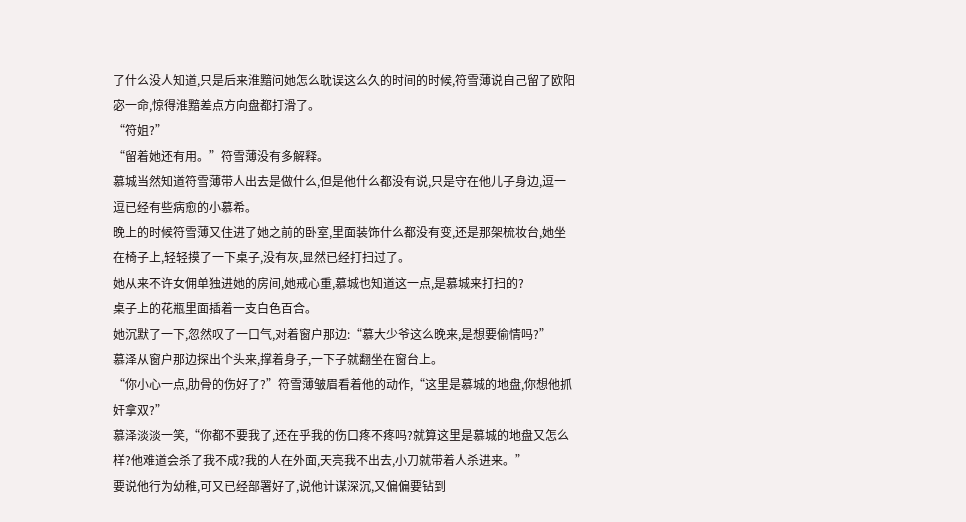了什么没人知道,只是后来淮黯问她怎么耽误这么久的时间的时候,符雪薄说自己留了欧阳宓一命,惊得淮黯差点方向盘都打滑了。
“符姐?”
“留着她还有用。”符雪薄没有多解释。
慕城当然知道符雪薄带人出去是做什么,但是他什么都没有说,只是守在他儿子身边,逗一逗已经有些病愈的小慕希。
晚上的时候符雪薄又住进了她之前的卧室,里面装饰什么都没有变,还是那架梳妆台,她坐在椅子上,轻轻摸了一下桌子,没有灰,显然已经打扫过了。
她从来不许女佣单独进她的房间,她戒心重,慕城也知道这一点,是慕城来打扫的?
桌子上的花瓶里面插着一支白色百合。
她沉默了一下,忽然叹了一口气,对着窗户那边:“慕大少爷这么晚来,是想要偷情吗?”
慕泽从窗户那边探出个头来,撑着身子,一下子就翻坐在窗台上。
“你小心一点,肋骨的伤好了?”符雪薄皱眉看着他的动作,“这里是慕城的地盘,你想他抓奸拿双?”
慕泽淡淡一笑,“你都不要我了,还在乎我的伤口疼不疼吗?就算这里是慕城的地盘又怎么样?他难道会杀了我不成?我的人在外面,天亮我不出去,小刀就带着人杀进来。”
要说他行为幼稚,可又已经部署好了,说他计谋深沉,又偏偏要钻到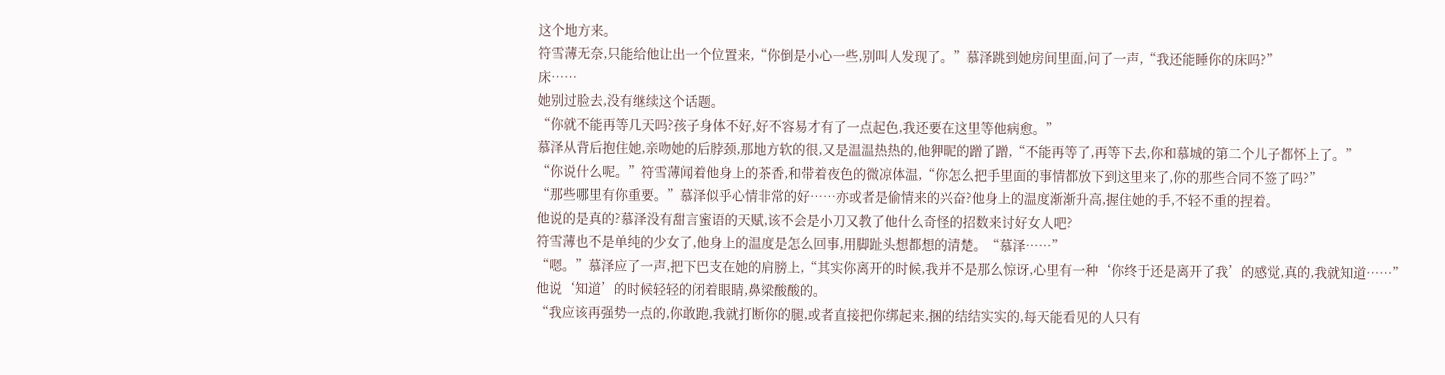这个地方来。
符雪薄无奈,只能给他让出一个位置来,“你倒是小心一些,别叫人发现了。”慕泽跳到她房间里面,问了一声,“我还能睡你的床吗?”
床……
她别过脸去,没有继续这个话题。
“你就不能再等几天吗?孩子身体不好,好不容易才有了一点起色,我还要在这里等他病愈。”
慕泽从背后抱住她,亲吻她的后脖颈,那地方软的很,又是温温热热的,他狎昵的蹭了蹭,“不能再等了,再等下去,你和慕城的第二个儿子都怀上了。”
“你说什么呢。”符雪薄闻着他身上的茶香,和带着夜色的微凉体温,“你怎么把手里面的事情都放下到这里来了,你的那些合同不签了吗?”
“那些哪里有你重要。”慕泽似乎心情非常的好……亦或者是偷情来的兴奋?他身上的温度渐渐升高,握住她的手,不轻不重的捏着。
他说的是真的?慕泽没有甜言蜜语的天赋,该不会是小刀又教了他什么奇怪的招数来讨好女人吧?
符雪薄也不是单纯的少女了,他身上的温度是怎么回事,用脚趾头想都想的清楚。“慕泽……”
“嗯。”慕泽应了一声,把下巴支在她的肩膀上,“其实你离开的时候,我并不是那么惊讶,心里有一种‘你终于还是离开了我’的感觉,真的,我就知道……”
他说‘知道’的时候轻轻的闭着眼睛,鼻梁酸酸的。
“我应该再强势一点的,你敢跑,我就打断你的腿,或者直接把你绑起来,捆的结结实实的,每天能看见的人只有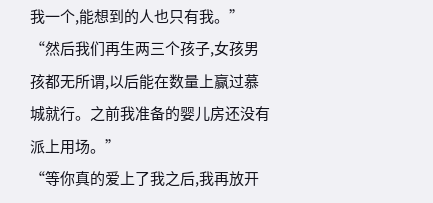我一个,能想到的人也只有我。”
“然后我们再生两三个孩子,女孩男孩都无所谓,以后能在数量上赢过慕城就行。之前我准备的婴儿房还没有派上用场。”
“等你真的爱上了我之后,我再放开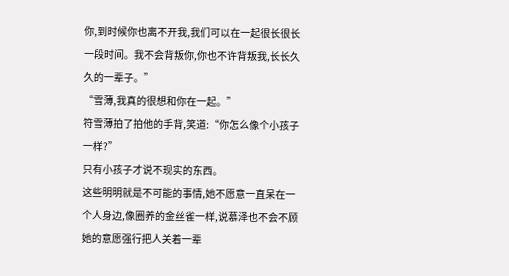你,到时候你也离不开我,我们可以在一起很长很长一段时间。我不会背叛你,你也不许背叛我,长长久久的一辈子。”
“雪薄,我真的很想和你在一起。”
符雪薄拍了拍他的手背,笑道:“你怎么像个小孩子一样?”
只有小孩子才说不现实的东西。
这些明明就是不可能的事情,她不愿意一直呆在一个人身边,像圈养的金丝雀一样,说慕泽也不会不顾她的意愿强行把人关着一辈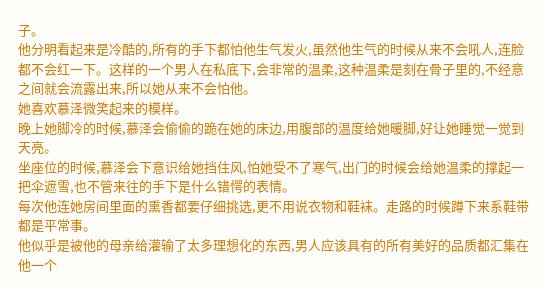子。
他分明看起来是冷酷的,所有的手下都怕他生气发火,虽然他生气的时候从来不会吼人,连脸都不会红一下。这样的一个男人在私底下,会非常的温柔,这种温柔是刻在骨子里的,不经意之间就会流露出来,所以她从来不会怕他。
她喜欢慕泽微笑起来的模样。
晚上她脚冷的时候,慕泽会偷偷的跪在她的床边,用腹部的温度给她暖脚,好让她睡觉一觉到天亮。
坐座位的时候,慕泽会下意识给她挡住风,怕她受不了寒气,出门的时候会给她温柔的撑起一把伞遮雪,也不管来往的手下是什么错愕的表情。
每次他连她房间里面的熏香都要仔细挑选,更不用说衣物和鞋袜。走路的时候蹲下来系鞋带都是平常事。
他似乎是被他的母亲给灌输了太多理想化的东西,男人应该具有的所有美好的品质都汇集在他一个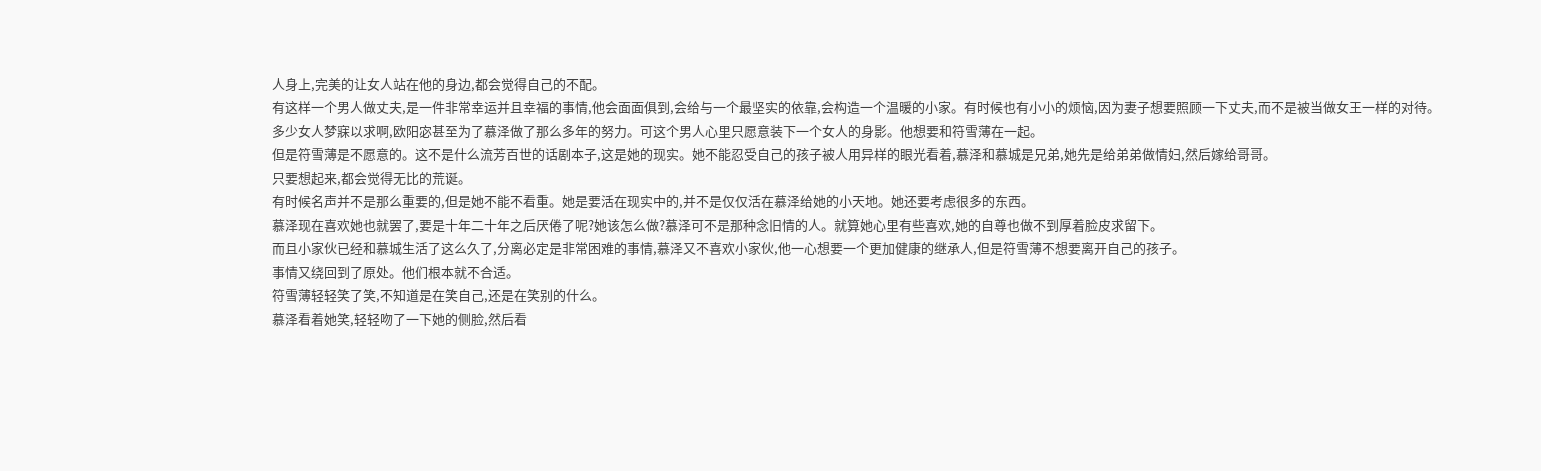人身上,完美的让女人站在他的身边,都会觉得自己的不配。
有这样一个男人做丈夫,是一件非常幸运并且幸福的事情,他会面面俱到,会给与一个最坚实的依靠,会构造一个温暖的小家。有时候也有小小的烦恼,因为妻子想要照顾一下丈夫,而不是被当做女王一样的对待。
多少女人梦寐以求啊,欧阳宓甚至为了慕泽做了那么多年的努力。可这个男人心里只愿意装下一个女人的身影。他想要和符雪薄在一起。
但是符雪薄是不愿意的。这不是什么流芳百世的话剧本子,这是她的现实。她不能忍受自己的孩子被人用异样的眼光看着,慕泽和慕城是兄弟,她先是给弟弟做情妇,然后嫁给哥哥。
只要想起来,都会觉得无比的荒诞。
有时候名声并不是那么重要的,但是她不能不看重。她是要活在现实中的,并不是仅仅活在慕泽给她的小天地。她还要考虑很多的东西。
慕泽现在喜欢她也就罢了,要是十年二十年之后厌倦了呢?她该怎么做?慕泽可不是那种念旧情的人。就算她心里有些喜欢,她的自尊也做不到厚着脸皮求留下。
而且小家伙已经和慕城生活了这么久了,分离必定是非常困难的事情,慕泽又不喜欢小家伙,他一心想要一个更加健康的继承人,但是符雪薄不想要离开自己的孩子。
事情又绕回到了原处。他们根本就不合适。
符雪薄轻轻笑了笑,不知道是在笑自己,还是在笑别的什么。
慕泽看着她笑,轻轻吻了一下她的侧脸,然后看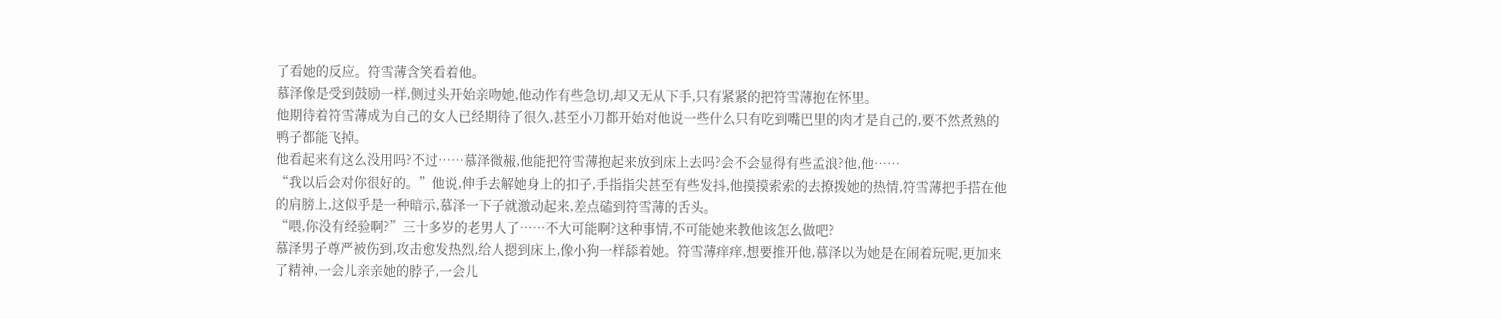了看她的反应。符雪薄含笑看着他。
慕泽像是受到鼓励一样,侧过头开始亲吻她,他动作有些急切,却又无从下手,只有紧紧的把符雪薄抱在怀里。
他期待着符雪薄成为自己的女人已经期待了很久,甚至小刀都开始对他说一些什么只有吃到嘴巴里的肉才是自己的,要不然煮熟的鸭子都能飞掉。
他看起来有这么没用吗?不过……慕泽微赧,他能把符雪薄抱起来放到床上去吗?会不会显得有些孟浪?他,他……
“我以后会对你很好的。”他说,伸手去解她身上的扣子,手指指尖甚至有些发抖,他摸摸索索的去撩拨她的热情,符雪薄把手搭在他的肩膀上,这似乎是一种暗示,慕泽一下子就激动起来,差点磕到符雪薄的舌头。
“喂,你没有经验啊?”三十多岁的老男人了……不大可能啊?这种事情,不可能她来教他该怎么做吧?
慕泽男子尊严被伤到,攻击愈发热烈,给人摁到床上,像小狗一样舔着她。符雪薄痒痒,想要推开他,慕泽以为她是在闹着玩呢,更加来了精神,一会儿亲亲她的脖子,一会儿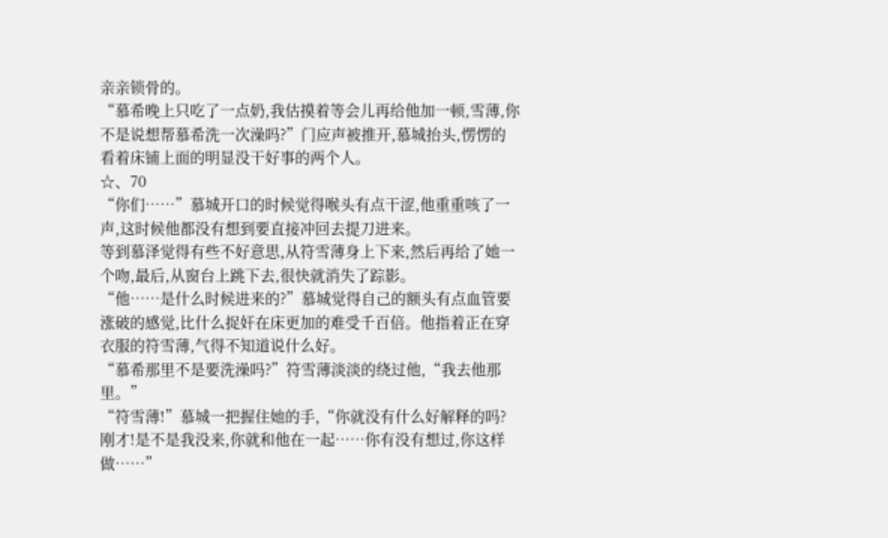亲亲锁骨的。
“慕希晚上只吃了一点奶,我估摸着等会儿再给他加一顿,雪薄,你不是说想帮慕希洗一次澡吗?”门应声被推开,慕城抬头,愣愣的看着床铺上面的明显没干好事的两个人。
☆、70
“你们……”慕城开口的时候觉得喉头有点干涩,他重重咳了一声,这时候他都没有想到要直接冲回去提刀进来。
等到慕泽觉得有些不好意思,从符雪薄身上下来,然后再给了她一个吻,最后,从窗台上跳下去,很快就消失了踪影。
“他……是什么时候进来的?”慕城觉得自己的额头有点血管要涨破的感觉,比什么捉奸在床更加的难受千百倍。他指着正在穿衣服的符雪薄,气得不知道说什么好。
“慕希那里不是要洗澡吗?”符雪薄淡淡的绕过他,“我去他那里。”
“符雪薄!”慕城一把握住她的手,“你就没有什么好解释的吗?刚才!是不是我没来,你就和他在一起……你有没有想过,你这样做……”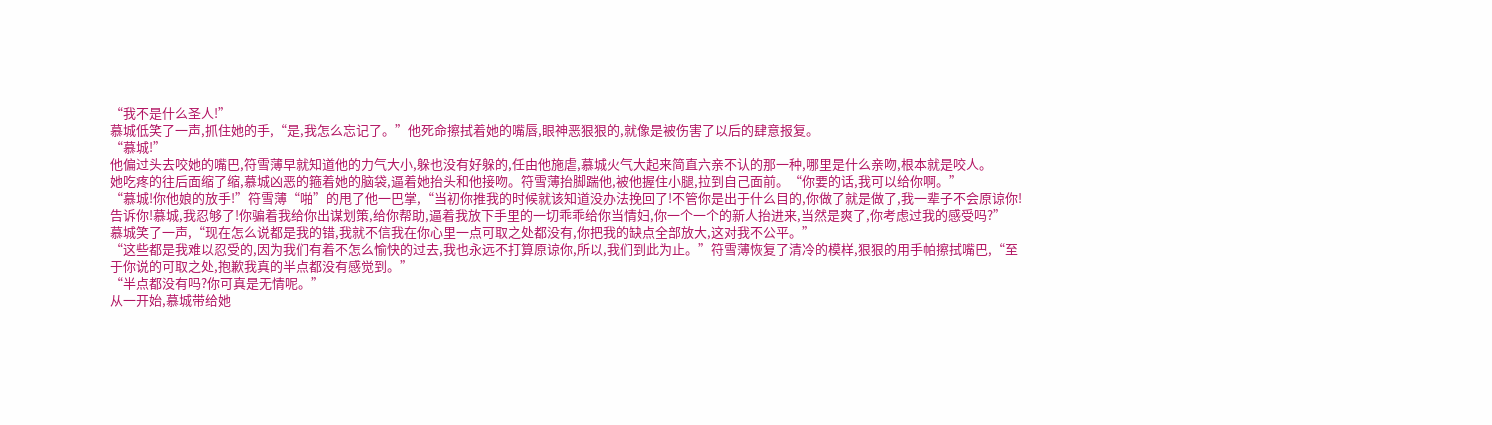“我不是什么圣人!”
慕城低笑了一声,抓住她的手,“是,我怎么忘记了。”他死命擦拭着她的嘴唇,眼神恶狠狠的,就像是被伤害了以后的肆意报复。
“慕城!”
他偏过头去咬她的嘴巴,符雪薄早就知道他的力气大小,躲也没有好躲的,任由他施虐,慕城火气大起来简直六亲不认的那一种,哪里是什么亲吻,根本就是咬人。
她吃疼的往后面缩了缩,慕城凶恶的箍着她的脑袋,逼着她抬头和他接吻。符雪薄抬脚踹他,被他握住小腿,拉到自己面前。“你要的话,我可以给你啊。”
“慕城!你他娘的放手!”符雪薄“啪”的甩了他一巴掌,“当初你推我的时候就该知道没办法挽回了!不管你是出于什么目的,你做了就是做了,我一辈子不会原谅你!告诉你!慕城,我忍够了!你骗着我给你出谋划策,给你帮助,逼着我放下手里的一切乖乖给你当情妇,你一个一个的新人抬进来,当然是爽了,你考虑过我的感受吗?”
慕城笑了一声,“现在怎么说都是我的错,我就不信我在你心里一点可取之处都没有,你把我的缺点全部放大,这对我不公平。”
“这些都是我难以忍受的,因为我们有着不怎么愉快的过去,我也永远不打算原谅你,所以,我们到此为止。”符雪薄恢复了清冷的模样,狠狠的用手帕擦拭嘴巴,“至于你说的可取之处,抱歉我真的半点都没有感觉到。”
“半点都没有吗?你可真是无情呢。”
从一开始,慕城带给她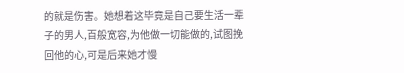的就是伤害。她想着这毕竟是自己要生活一辈子的男人,百般宽容,为他做一切能做的,试图挽回他的心,可是后来她才慢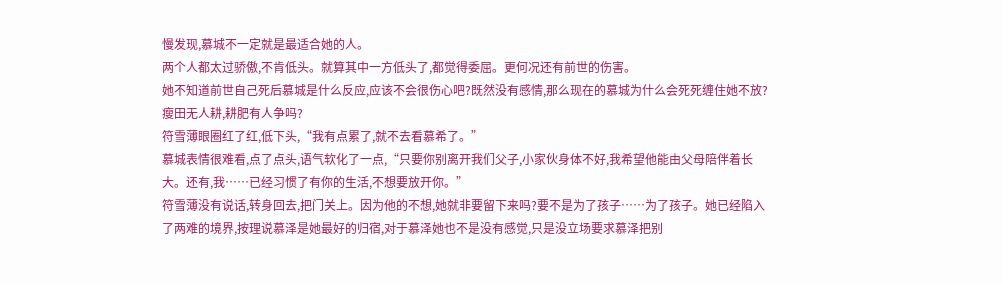慢发现,慕城不一定就是最适合她的人。
两个人都太过骄傲,不肯低头。就算其中一方低头了,都觉得委屈。更何况还有前世的伤害。
她不知道前世自己死后慕城是什么反应,应该不会很伤心吧?既然没有感情,那么现在的慕城为什么会死死缠住她不放?瘦田无人耕,耕肥有人争吗?
符雪薄眼圈红了红,低下头,“我有点累了,就不去看慕希了。”
慕城表情很难看,点了点头,语气软化了一点,“只要你别离开我们父子,小家伙身体不好,我希望他能由父母陪伴着长大。还有,我……已经习惯了有你的生活,不想要放开你。”
符雪薄没有说话,转身回去,把门关上。因为他的不想,她就非要留下来吗?要不是为了孩子……为了孩子。她已经陷入了两难的境界,按理说慕泽是她最好的归宿,对于慕泽她也不是没有感觉,只是没立场要求慕泽把别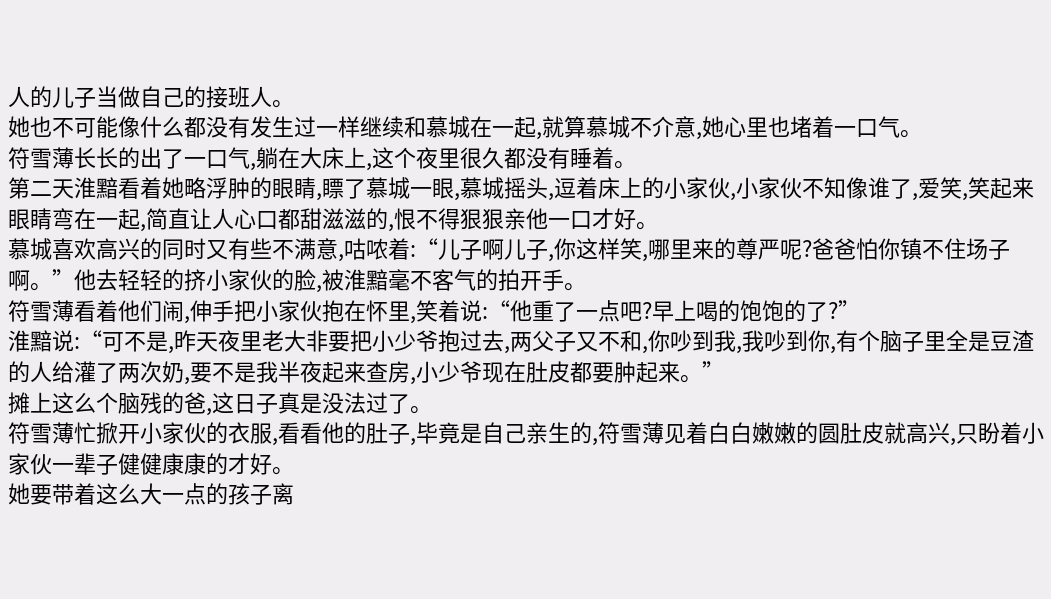人的儿子当做自己的接班人。
她也不可能像什么都没有发生过一样继续和慕城在一起,就算慕城不介意,她心里也堵着一口气。
符雪薄长长的出了一口气,躺在大床上,这个夜里很久都没有睡着。
第二天淮黯看着她略浮肿的眼睛,瞟了慕城一眼,慕城摇头,逗着床上的小家伙,小家伙不知像谁了,爱笑,笑起来眼睛弯在一起,简直让人心口都甜滋滋的,恨不得狠狠亲他一口才好。
慕城喜欢高兴的同时又有些不满意,咕哝着:“儿子啊儿子,你这样笑,哪里来的尊严呢?爸爸怕你镇不住场子啊。”他去轻轻的挤小家伙的脸,被淮黯毫不客气的拍开手。
符雪薄看着他们闹,伸手把小家伙抱在怀里,笑着说:“他重了一点吧?早上喝的饱饱的了?”
淮黯说:“可不是,昨天夜里老大非要把小少爷抱过去,两父子又不和,你吵到我,我吵到你,有个脑子里全是豆渣的人给灌了两次奶,要不是我半夜起来查房,小少爷现在肚皮都要肿起来。”
摊上这么个脑残的爸,这日子真是没法过了。
符雪薄忙掀开小家伙的衣服,看看他的肚子,毕竟是自己亲生的,符雪薄见着白白嫩嫩的圆肚皮就高兴,只盼着小家伙一辈子健健康康的才好。
她要带着这么大一点的孩子离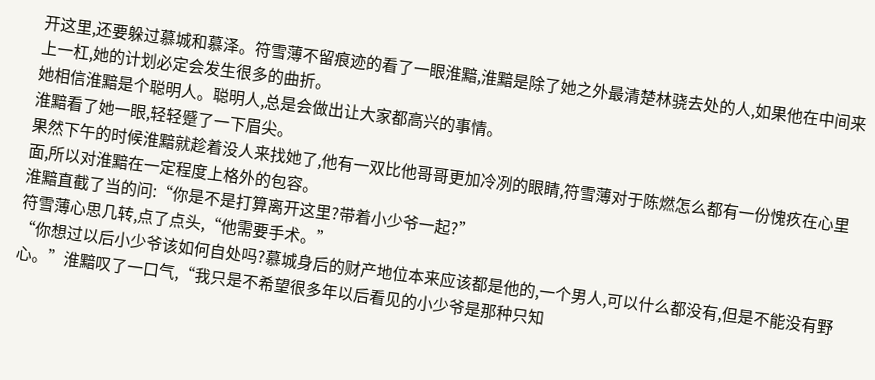开这里,还要躲过慕城和慕泽。符雪薄不留痕迹的看了一眼淮黯,淮黯是除了她之外最清楚林骁去处的人,如果他在中间来上一杠,她的计划必定会发生很多的曲折。
她相信淮黯是个聪明人。聪明人,总是会做出让大家都高兴的事情。
淮黯看了她一眼,轻轻蹙了一下眉尖。
果然下午的时候淮黯就趁着没人来找她了,他有一双比他哥哥更加冷冽的眼睛,符雪薄对于陈燃怎么都有一份愧疚在心里面,所以对淮黯在一定程度上格外的包容。
淮黯直截了当的问:“你是不是打算离开这里?带着小少爷一起?”
符雪薄心思几转,点了点头,“他需要手术。”
“你想过以后小少爷该如何自处吗?慕城身后的财产地位本来应该都是他的,一个男人,可以什么都没有,但是不能没有野心。”淮黯叹了一口气,“我只是不希望很多年以后看见的小少爷是那种只知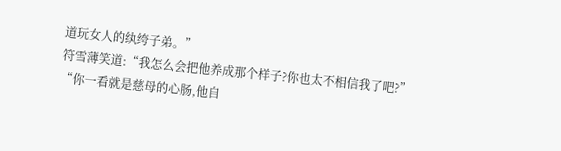道玩女人的纨绔子弟。”
符雪薄笑道:“我怎么会把他养成那个样子?你也太不相信我了吧?”
“你一看就是慈母的心肠,他自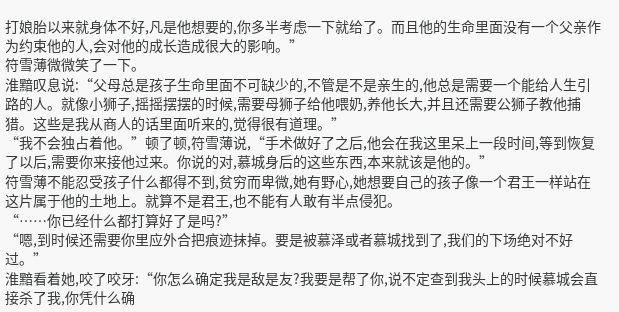打娘胎以来就身体不好,凡是他想要的,你多半考虑一下就给了。而且他的生命里面没有一个父亲作为约束他的人,会对他的成长造成很大的影响。”
符雪薄微微笑了一下。
淮黯叹息说:“父母总是孩子生命里面不可缺少的,不管是不是亲生的,他总是需要一个能给人生引路的人。就像小狮子,摇摇摆摆的时候,需要母狮子给他喂奶,养他长大,并且还需要公狮子教他捕猎。这些是我从商人的话里面听来的,觉得很有道理。”
“我不会独占着他。”顿了顿,符雪薄说,“手术做好了之后,他会在我这里呆上一段时间,等到恢复了以后,需要你来接他过来。你说的对,慕城身后的这些东西,本来就该是他的。”
符雪薄不能忍受孩子什么都得不到,贫穷而卑微,她有野心,她想要自己的孩子像一个君王一样站在这片属于他的土地上。就算不是君王,也不能有人敢有半点侵犯。
“……你已经什么都打算好了是吗?”
“嗯,到时候还需要你里应外合把痕迹抹掉。要是被慕泽或者慕城找到了,我们的下场绝对不好过。”
淮黯看着她,咬了咬牙:“你怎么确定我是敌是友?我要是帮了你,说不定查到我头上的时候慕城会直接杀了我,你凭什么确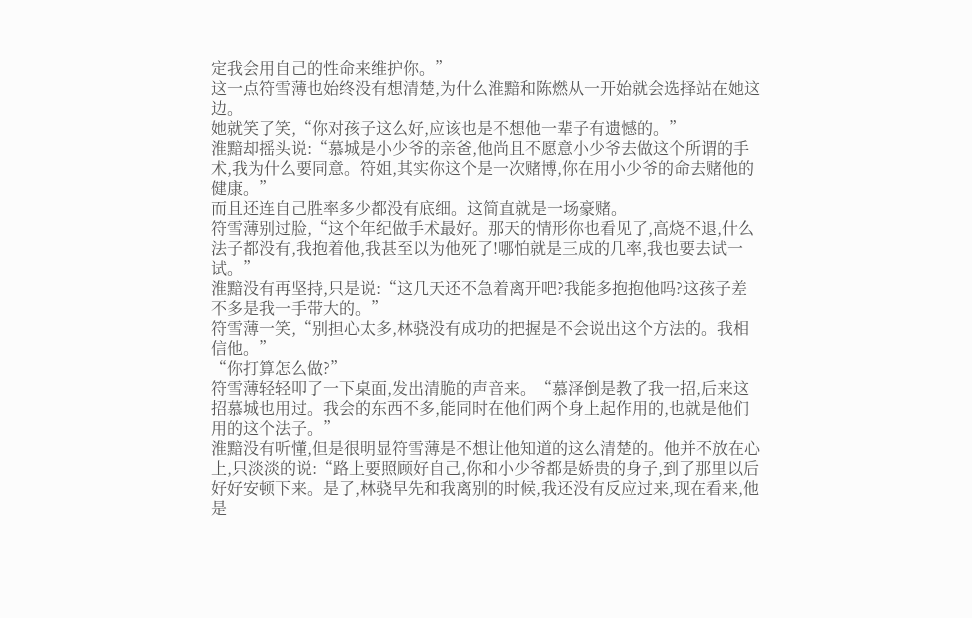定我会用自己的性命来维护你。”
这一点符雪薄也始终没有想清楚,为什么淮黯和陈燃从一开始就会选择站在她这边。
她就笑了笑,“你对孩子这么好,应该也是不想他一辈子有遗憾的。”
淮黯却摇头说:“慕城是小少爷的亲爸,他尚且不愿意小少爷去做这个所谓的手术,我为什么要同意。符姐,其实你这个是一次赌博,你在用小少爷的命去赌他的健康。”
而且还连自己胜率多少都没有底细。这简直就是一场豪赌。
符雪薄别过脸,“这个年纪做手术最好。那天的情形你也看见了,高烧不退,什么法子都没有,我抱着他,我甚至以为他死了!哪怕就是三成的几率,我也要去试一试。”
淮黯没有再坚持,只是说:“这几天还不急着离开吧?我能多抱抱他吗?这孩子差不多是我一手带大的。”
符雪薄一笑,“别担心太多,林骁没有成功的把握是不会说出这个方法的。我相信他。”
“你打算怎么做?”
符雪薄轻轻叩了一下桌面,发出清脆的声音来。“慕泽倒是教了我一招,后来这招慕城也用过。我会的东西不多,能同时在他们两个身上起作用的,也就是他们用的这个法子。”
淮黯没有听懂,但是很明显符雪薄是不想让他知道的这么清楚的。他并不放在心上,只淡淡的说:“路上要照顾好自己,你和小少爷都是娇贵的身子,到了那里以后好好安顿下来。是了,林骁早先和我离别的时候,我还没有反应过来,现在看来,他是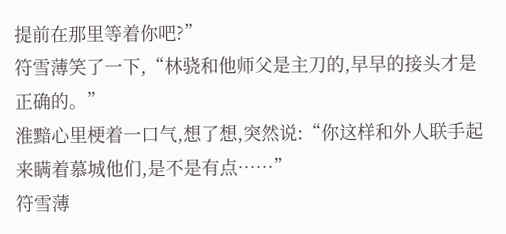提前在那里等着你吧?”
符雪薄笑了一下,“林骁和他师父是主刀的,早早的接头才是正确的。”
淮黯心里梗着一口气,想了想,突然说:“你这样和外人联手起来瞒着慕城他们,是不是有点……”
符雪薄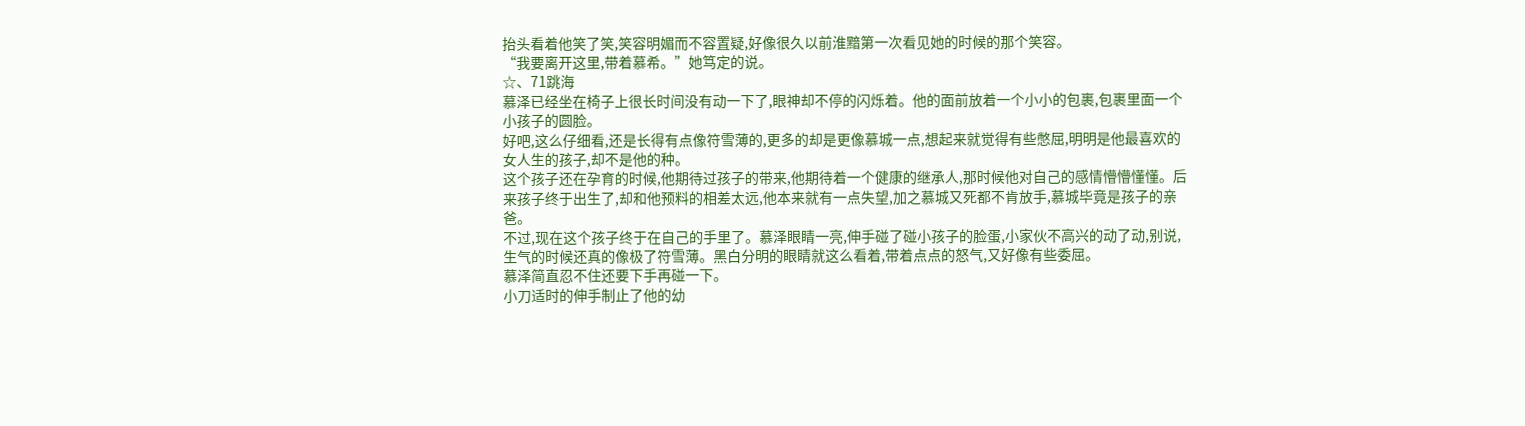抬头看着他笑了笑,笑容明媚而不容置疑,好像很久以前淮黯第一次看见她的时候的那个笑容。
“我要离开这里,带着慕希。”她笃定的说。
☆、71跳海
慕泽已经坐在椅子上很长时间没有动一下了,眼神却不停的闪烁着。他的面前放着一个小小的包裹,包裹里面一个小孩子的圆脸。
好吧,这么仔细看,还是长得有点像符雪薄的,更多的却是更像慕城一点,想起来就觉得有些憋屈,明明是他最喜欢的女人生的孩子,却不是他的种。
这个孩子还在孕育的时候,他期待过孩子的带来,他期待着一个健康的继承人,那时候他对自己的感情懵懵懂懂。后来孩子终于出生了,却和他预料的相差太远,他本来就有一点失望,加之慕城又死都不肯放手,慕城毕竟是孩子的亲爸。
不过,现在这个孩子终于在自己的手里了。慕泽眼睛一亮,伸手碰了碰小孩子的脸蛋,小家伙不高兴的动了动,别说,生气的时候还真的像极了符雪薄。黑白分明的眼睛就这么看着,带着点点的怒气,又好像有些委屈。
慕泽简直忍不住还要下手再碰一下。
小刀适时的伸手制止了他的幼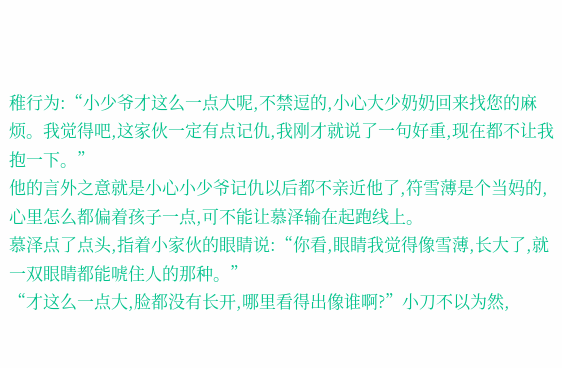稚行为:“小少爷才这么一点大呢,不禁逗的,小心大少奶奶回来找您的麻烦。我觉得吧,这家伙一定有点记仇,我刚才就说了一句好重,现在都不让我抱一下。”
他的言外之意就是小心小少爷记仇以后都不亲近他了,符雪薄是个当妈的,心里怎么都偏着孩子一点,可不能让慕泽输在起跑线上。
慕泽点了点头,指着小家伙的眼睛说:“你看,眼睛我觉得像雪薄,长大了,就一双眼睛都能唬住人的那种。”
“才这么一点大,脸都没有长开,哪里看得出像谁啊?”小刀不以为然,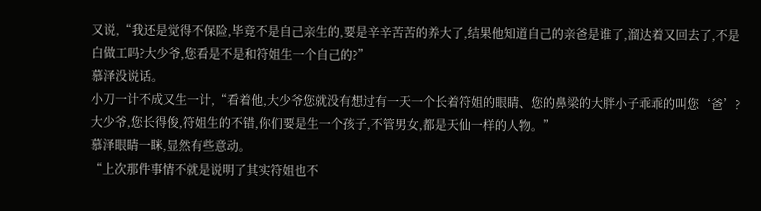又说,“我还是觉得不保险,毕竟不是自己亲生的,要是辛辛苦苦的养大了,结果他知道自己的亲爸是谁了,溜达着又回去了,不是白做工吗?大少爷,您看是不是和符姐生一个自己的?”
慕泽没说话。
小刀一计不成又生一计,“看着他,大少爷您就没有想过有一天一个长着符姐的眼睛、您的鼻梁的大胖小子乖乖的叫您‘爸’?大少爷,您长得俊,符姐生的不错,你们要是生一个孩子,不管男女,都是天仙一样的人物。”
慕泽眼睛一眯,显然有些意动。
“上次那件事情不就是说明了其实符姐也不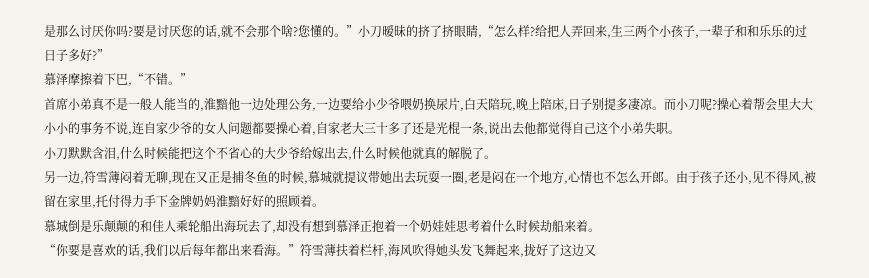是那么讨厌你吗?要是讨厌您的话,就不会那个啥?您懂的。”小刀暧昧的挤了挤眼睛,“怎么样?给把人弄回来,生三两个小孩子,一辈子和和乐乐的过日子多好?”
慕泽摩擦着下巴,“不错。”
首席小弟真不是一般人能当的,淮黯他一边处理公务,一边要给小少爷喂奶换尿片,白天陪玩,晚上陪床,日子别提多凄凉。而小刀呢?操心着帮会里大大小小的事务不说,连自家少爷的女人问题都要操心着,自家老大三十多了还是光棍一条,说出去他都觉得自己这个小弟失职。
小刀默默含泪,什么时候能把这个不省心的大少爷给嫁出去,什么时候他就真的解脱了。
另一边,符雪薄闷着无聊,现在又正是捕冬鱼的时候,慕城就提议带她出去玩耍一圈,老是闷在一个地方,心情也不怎么开郎。由于孩子还小,见不得风,被留在家里,托付得力手下金牌奶妈淮黯好好的照顾着。
慕城倒是乐颠颠的和佳人乘轮船出海玩去了,却没有想到慕泽正抱着一个奶娃娃思考着什么时候劫船来着。
“你要是喜欢的话,我们以后每年都出来看海。”符雪薄扶着栏杆,海风吹得她头发飞舞起来,拢好了这边又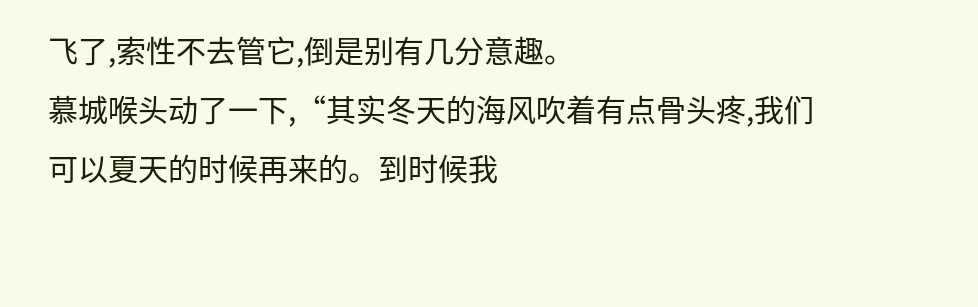飞了,索性不去管它,倒是别有几分意趣。
慕城喉头动了一下,“其实冬天的海风吹着有点骨头疼,我们可以夏天的时候再来的。到时候我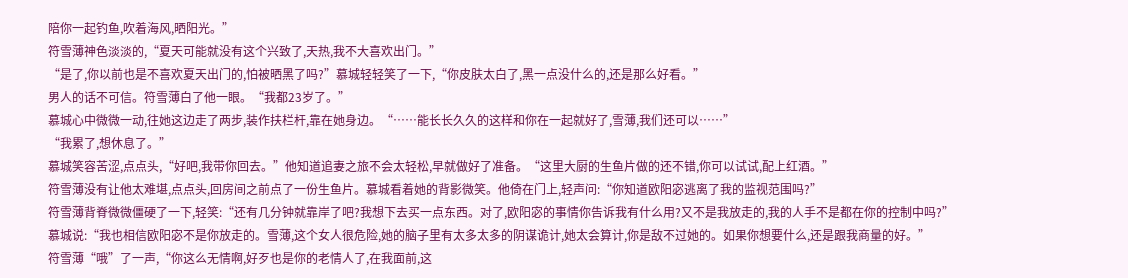陪你一起钓鱼,吹着海风,晒阳光。”
符雪薄神色淡淡的,“夏天可能就没有这个兴致了,天热,我不大喜欢出门。”
“是了,你以前也是不喜欢夏天出门的,怕被晒黑了吗?”慕城轻轻笑了一下,“你皮肤太白了,黑一点没什么的,还是那么好看。”
男人的话不可信。符雪薄白了他一眼。“我都23岁了。”
慕城心中微微一动,往她这边走了两步,装作扶栏杆,靠在她身边。“……能长长久久的这样和你在一起就好了,雪薄,我们还可以……”
“我累了,想休息了。”
慕城笑容苦涩,点点头,“好吧,我带你回去。”他知道追妻之旅不会太轻松,早就做好了准备。“这里大厨的生鱼片做的还不错,你可以试试,配上红酒。”
符雪薄没有让他太难堪,点点头,回房间之前点了一份生鱼片。慕城看着她的背影微笑。他倚在门上,轻声问:“你知道欧阳宓逃离了我的监视范围吗?”
符雪薄背脊微微僵硬了一下,轻笑:“还有几分钟就靠岸了吧?我想下去买一点东西。对了,欧阳宓的事情你告诉我有什么用?又不是我放走的,我的人手不是都在你的控制中吗?”
慕城说:“我也相信欧阳宓不是你放走的。雪薄,这个女人很危险,她的脑子里有太多太多的阴谋诡计,她太会算计,你是敌不过她的。如果你想要什么,还是跟我商量的好。”
符雪薄“哦”了一声,“你这么无情啊,好歹也是你的老情人了,在我面前,这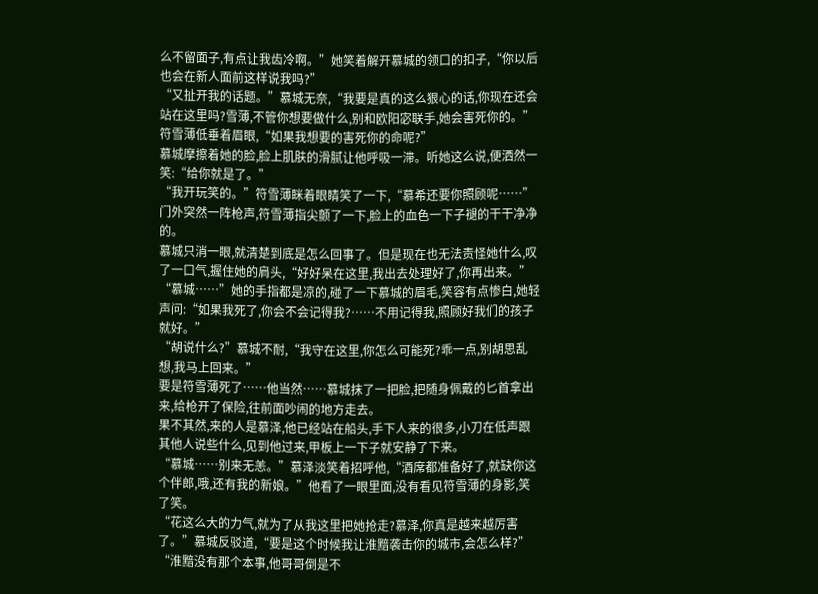么不留面子,有点让我齿冷啊。”她笑着解开慕城的领口的扣子,“你以后也会在新人面前这样说我吗?”
“又扯开我的话题。”慕城无奈,“我要是真的这么狠心的话,你现在还会站在这里吗?雪薄,不管你想要做什么,别和欧阳宓联手,她会害死你的。”
符雪薄低垂着眉眼,“如果我想要的害死你的命呢?”
慕城摩擦着她的脸,脸上肌肤的滑腻让他呼吸一滞。听她这么说,便洒然一笑:“给你就是了。”
“我开玩笑的。”符雪薄眯着眼睛笑了一下,“慕希还要你照顾呢……”门外突然一阵枪声,符雪薄指尖颤了一下,脸上的血色一下子褪的干干净净的。
慕城只消一眼,就清楚到底是怎么回事了。但是现在也无法责怪她什么,叹了一口气,握住她的肩头,“好好呆在这里,我出去处理好了,你再出来。”
“慕城……”她的手指都是凉的,碰了一下慕城的眉毛,笑容有点惨白,她轻声问:“如果我死了,你会不会记得我?……不用记得我,照顾好我们的孩子就好。”
“胡说什么?”慕城不耐,“我守在这里,你怎么可能死?乖一点,别胡思乱想,我马上回来。”
要是符雪薄死了……他当然……慕城抹了一把脸,把随身佩戴的匕首拿出来,给枪开了保险,往前面吵闹的地方走去。
果不其然,来的人是慕泽,他已经站在船头,手下人来的很多,小刀在低声跟其他人说些什么,见到他过来,甲板上一下子就安静了下来。
“慕城……别来无恙。”慕泽淡笑着招呼他,“酒席都准备好了,就缺你这个伴郎,哦,还有我的新娘。”他看了一眼里面,没有看见符雪薄的身影,笑了笑。
“花这么大的力气,就为了从我这里把她抢走?慕泽,你真是越来越厉害了。”慕城反驳道,“要是这个时候我让淮黯袭击你的城市,会怎么样?”
“淮黯没有那个本事,他哥哥倒是不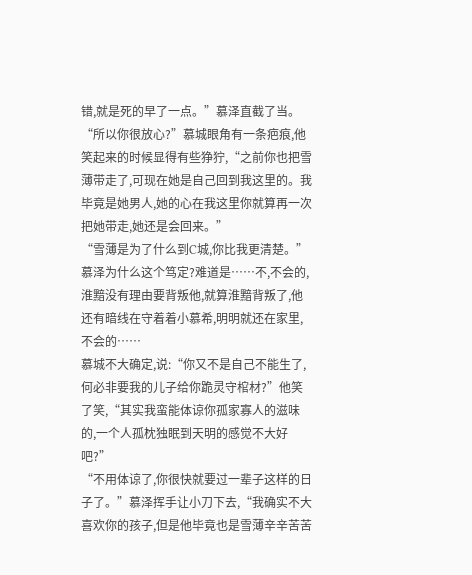错,就是死的早了一点。”慕泽直截了当。
“所以你很放心?”慕城眼角有一条疤痕,他笑起来的时候显得有些狰狞,“之前你也把雪薄带走了,可现在她是自己回到我这里的。我毕竟是她男人,她的心在我这里你就算再一次把她带走,她还是会回来。”
“雪薄是为了什么到C城,你比我更清楚。”
慕泽为什么这个笃定?难道是……不,不会的,淮黯没有理由要背叛他,就算淮黯背叛了,他还有暗线在守着着小慕希,明明就还在家里,不会的……
慕城不大确定,说:“你又不是自己不能生了,何必非要我的儿子给你跪灵守棺材?”他笑了笑,“其实我蛮能体谅你孤家寡人的滋味的,一个人孤枕独眠到天明的感觉不大好吧?”
“不用体谅了,你很快就要过一辈子这样的日子了。”慕泽挥手让小刀下去,“我确实不大喜欢你的孩子,但是他毕竟也是雪薄辛辛苦苦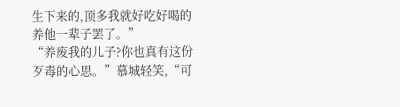生下来的,顶多我就好吃好喝的养他一辈子罢了。”
“养废我的儿子?你也真有这份歹毒的心思。”慕城轻笑,“可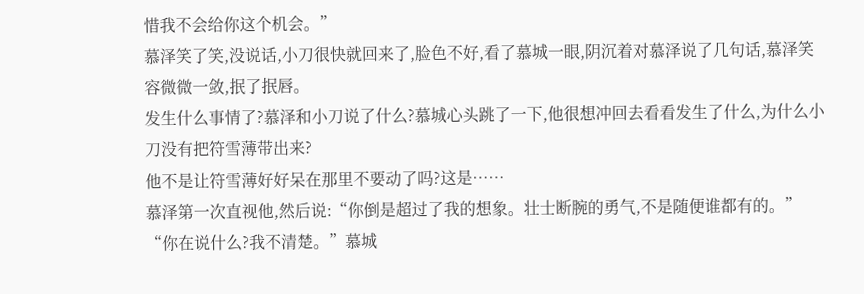惜我不会给你这个机会。”
慕泽笑了笑,没说话,小刀很快就回来了,脸色不好,看了慕城一眼,阴沉着对慕泽说了几句话,慕泽笑容微微一敛,抿了抿唇。
发生什么事情了?慕泽和小刀说了什么?慕城心头跳了一下,他很想冲回去看看发生了什么,为什么小刀没有把符雪薄带出来?
他不是让符雪薄好好呆在那里不要动了吗?这是……
慕泽第一次直视他,然后说:“你倒是超过了我的想象。壮士断腕的勇气,不是随便谁都有的。”
“你在说什么?我不清楚。”慕城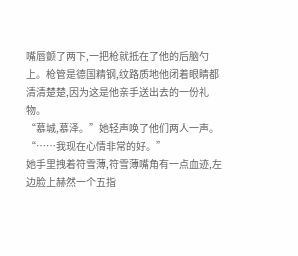嘴唇颤了两下,一把枪就抵在了他的后脑勺上。枪管是德国精钢,纹路质地他闭着眼睛都清清楚楚,因为这是他亲手送出去的一份礼物。
“慕城,慕泽。”她轻声唤了他们两人一声。“……我现在心情非常的好。”
她手里拽着符雪薄,符雪薄嘴角有一点血迹,左边脸上赫然一个五指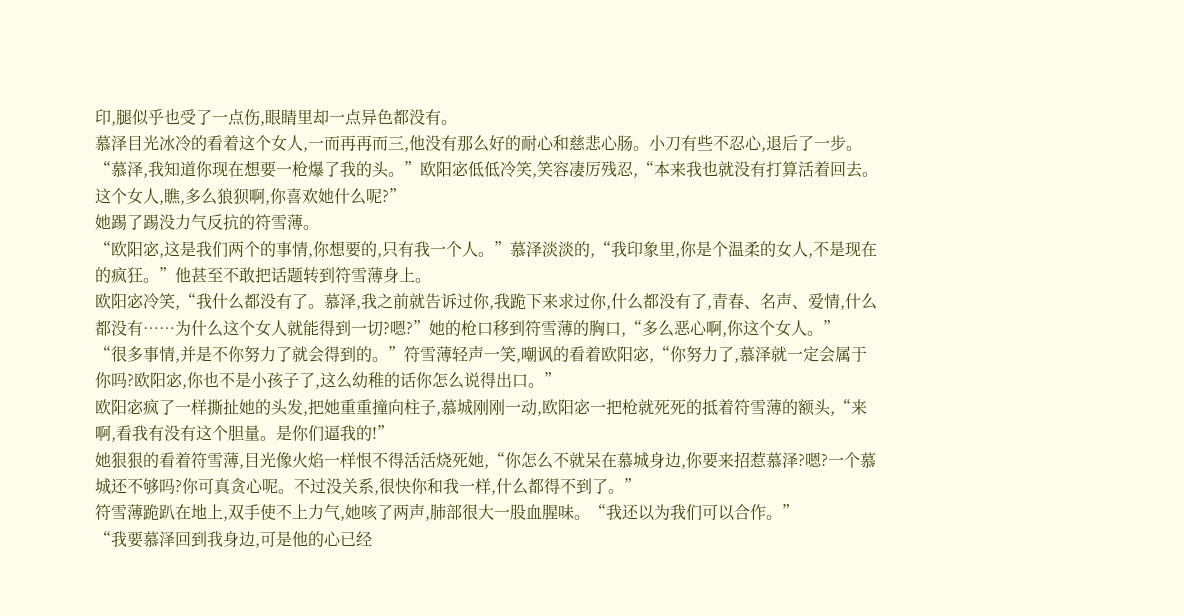印,腿似乎也受了一点伤,眼睛里却一点异色都没有。
慕泽目光冰冷的看着这个女人,一而再再而三,他没有那么好的耐心和慈悲心肠。小刀有些不忍心,退后了一步。
“慕泽,我知道你现在想要一枪爆了我的头。”欧阳宓低低冷笑,笑容凄厉残忍,“本来我也就没有打算活着回去。这个女人,瞧,多么狼狈啊,你喜欢她什么呢?”
她踢了踢没力气反抗的符雪薄。
“欧阳宓,这是我们两个的事情,你想要的,只有我一个人。”慕泽淡淡的,“我印象里,你是个温柔的女人,不是现在的疯狂。”他甚至不敢把话题转到符雪薄身上。
欧阳宓冷笑,“我什么都没有了。慕泽,我之前就告诉过你,我跪下来求过你,什么都没有了,青春、名声、爱情,什么都没有……为什么这个女人就能得到一切?嗯?”她的枪口移到符雪薄的胸口,“多么恶心啊,你这个女人。”
“很多事情,并是不你努力了就会得到的。”符雪薄轻声一笑,嘲讽的看着欧阳宓,“你努力了,慕泽就一定会属于你吗?欧阳宓,你也不是小孩子了,这么幼稚的话你怎么说得出口。”
欧阳宓疯了一样撕扯她的头发,把她重重撞向柱子,慕城刚刚一动,欧阳宓一把枪就死死的抵着符雪薄的额头,“来啊,看我有没有这个胆量。是你们逼我的!”
她狠狠的看着符雪薄,目光像火焰一样恨不得活活烧死她,“你怎么不就呆在慕城身边,你要来招惹慕泽?嗯?一个慕城还不够吗?你可真贪心呢。不过没关系,很快你和我一样,什么都得不到了。”
符雪薄跪趴在地上,双手使不上力气,她咳了两声,肺部很大一股血腥味。“我还以为我们可以合作。”
“我要慕泽回到我身边,可是他的心已经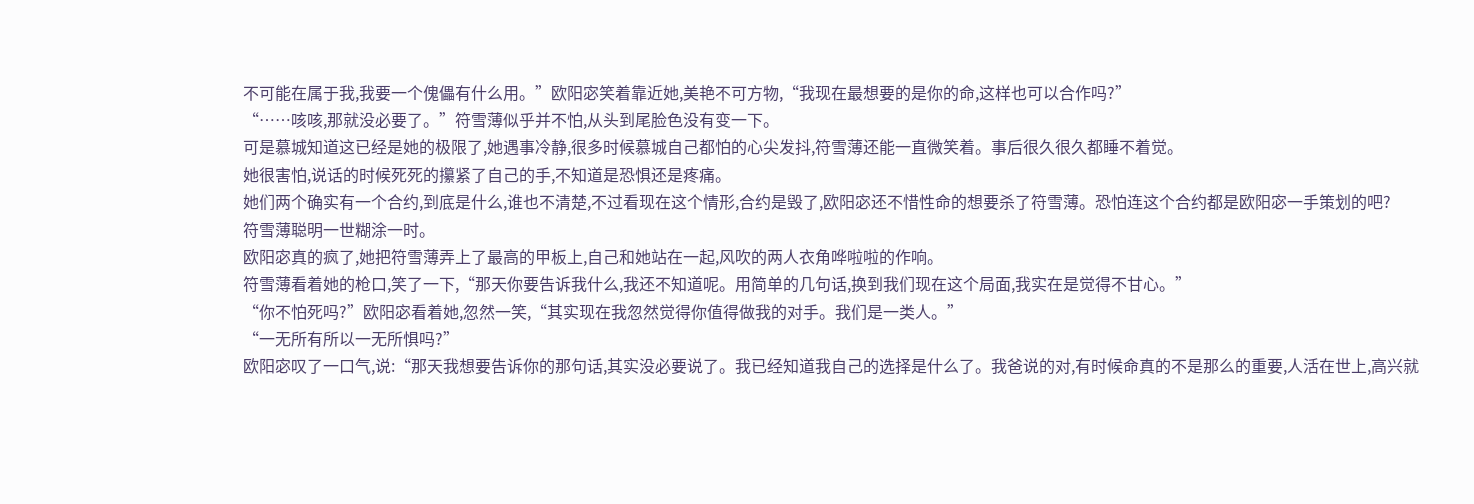不可能在属于我,我要一个傀儡有什么用。”欧阳宓笑着靠近她,美艳不可方物,“我现在最想要的是你的命,这样也可以合作吗?”
“……咳咳,那就没必要了。”符雪薄似乎并不怕,从头到尾脸色没有变一下。
可是慕城知道这已经是她的极限了,她遇事冷静,很多时候慕城自己都怕的心尖发抖,符雪薄还能一直微笑着。事后很久很久都睡不着觉。
她很害怕,说话的时候死死的攥紧了自己的手,不知道是恐惧还是疼痛。
她们两个确实有一个合约,到底是什么,谁也不清楚,不过看现在这个情形,合约是毁了,欧阳宓还不惜性命的想要杀了符雪薄。恐怕连这个合约都是欧阳宓一手策划的吧?
符雪薄聪明一世糊涂一时。
欧阳宓真的疯了,她把符雪薄弄上了最高的甲板上,自己和她站在一起,风吹的两人衣角哗啦啦的作响。
符雪薄看着她的枪口,笑了一下,“那天你要告诉我什么,我还不知道呢。用简单的几句话,换到我们现在这个局面,我实在是觉得不甘心。”
“你不怕死吗?”欧阳宓看着她,忽然一笑,“其实现在我忽然觉得你值得做我的对手。我们是一类人。”
“一无所有所以一无所惧吗?”
欧阳宓叹了一口气,说:“那天我想要告诉你的那句话,其实没必要说了。我已经知道我自己的选择是什么了。我爸说的对,有时候命真的不是那么的重要,人活在世上,高兴就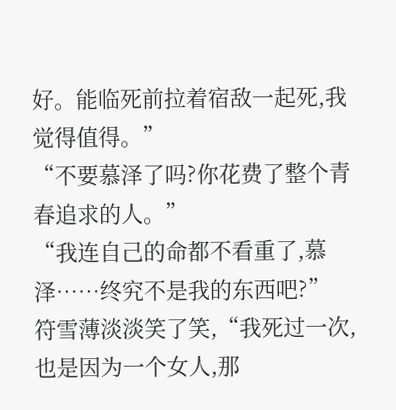好。能临死前拉着宿敌一起死,我觉得值得。”
“不要慕泽了吗?你花费了整个青春追求的人。”
“我连自己的命都不看重了,慕泽……终究不是我的东西吧?”
符雪薄淡淡笑了笑,“我死过一次,也是因为一个女人,那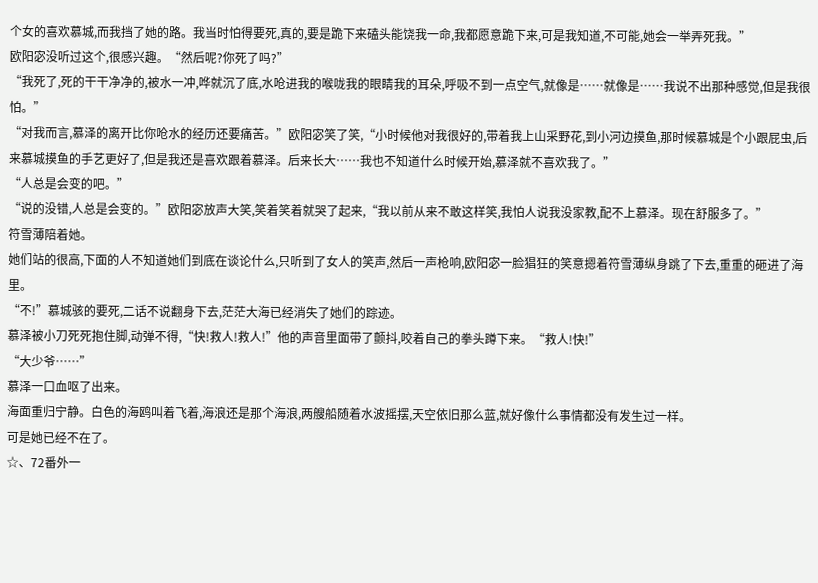个女的喜欢慕城,而我挡了她的路。我当时怕得要死,真的,要是跪下来磕头能饶我一命,我都愿意跪下来,可是我知道,不可能,她会一举弄死我。”
欧阳宓没听过这个,很感兴趣。“然后呢?你死了吗?”
“我死了,死的干干净净的,被水一冲,哗就沉了底,水呛进我的喉咙我的眼睛我的耳朵,呼吸不到一点空气,就像是……就像是……我说不出那种感觉,但是我很怕。”
“对我而言,慕泽的离开比你呛水的经历还要痛苦。”欧阳宓笑了笑,“小时候他对我很好的,带着我上山采野花,到小河边摸鱼,那时候慕城是个小跟屁虫,后来慕城摸鱼的手艺更好了,但是我还是喜欢跟着慕泽。后来长大……我也不知道什么时候开始,慕泽就不喜欢我了。”
“人总是会变的吧。”
“说的没错,人总是会变的。”欧阳宓放声大笑,笑着笑着就哭了起来,“我以前从来不敢这样笑,我怕人说我没家教,配不上慕泽。现在舒服多了。”
符雪薄陪着她。
她们站的很高,下面的人不知道她们到底在谈论什么,只听到了女人的笑声,然后一声枪响,欧阳宓一脸猖狂的笑意摁着符雪薄纵身跳了下去,重重的砸进了海里。
“不!”慕城骇的要死,二话不说翻身下去,茫茫大海已经消失了她们的踪迹。
慕泽被小刀死死抱住脚,动弹不得,“快!救人!救人!”他的声音里面带了颤抖,咬着自己的拳头蹲下来。“救人!快!”
“大少爷……”
慕泽一口血呕了出来。
海面重归宁静。白色的海鸥叫着飞着,海浪还是那个海浪,两艘船随着水波摇摆,天空依旧那么蓝,就好像什么事情都没有发生过一样。
可是她已经不在了。
☆、72番外一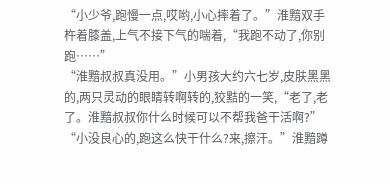“小少爷,跑慢一点,哎哟,小心摔着了。”淮黯双手杵着膝盖,上气不接下气的喘着,“我跑不动了,你别跑……”
“淮黯叔叔真没用。”小男孩大约六七岁,皮肤黑黑的,两只灵动的眼睛转啊转的,狡黠的一笑,“老了,老了。淮黯叔叔你什么时候可以不帮我爸干活啊?”
“小没良心的,跑这么快干什么?来,擦汗。”淮黯蹲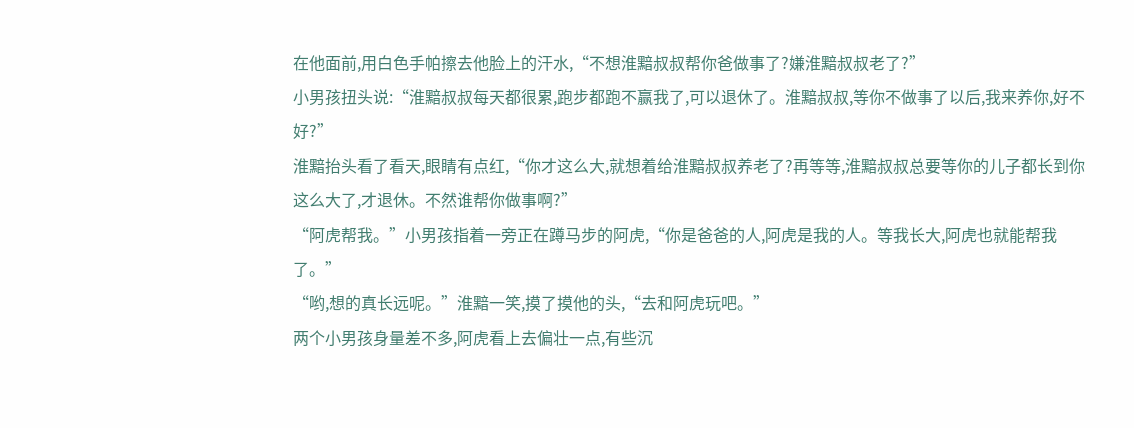在他面前,用白色手帕擦去他脸上的汗水,“不想淮黯叔叔帮你爸做事了?嫌淮黯叔叔老了?”
小男孩扭头说:“淮黯叔叔每天都很累,跑步都跑不赢我了,可以退休了。淮黯叔叔,等你不做事了以后,我来养你,好不好?”
淮黯抬头看了看天,眼睛有点红,“你才这么大,就想着给淮黯叔叔养老了?再等等,淮黯叔叔总要等你的儿子都长到你这么大了,才退休。不然谁帮你做事啊?”
“阿虎帮我。”小男孩指着一旁正在蹲马步的阿虎,“你是爸爸的人,阿虎是我的人。等我长大,阿虎也就能帮我了。”
“哟,想的真长远呢。”淮黯一笑,摸了摸他的头,“去和阿虎玩吧。”
两个小男孩身量差不多,阿虎看上去偏壮一点,有些沉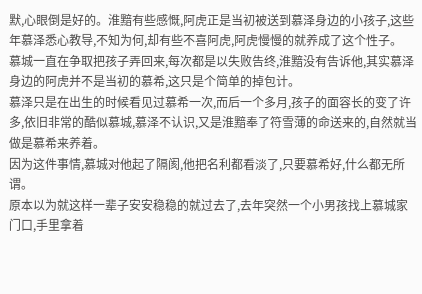默,心眼倒是好的。淮黯有些感慨,阿虎正是当初被送到慕泽身边的小孩子,这些年慕泽悉心教导,不知为何,却有些不喜阿虎,阿虎慢慢的就养成了这个性子。
慕城一直在争取把孩子弄回来,每次都是以失败告终,淮黯没有告诉他,其实慕泽身边的阿虎并不是当初的慕希,这只是个简单的掉包计。
慕泽只是在出生的时候看见过慕希一次,而后一个多月,孩子的面容长的变了许多,依旧非常的酷似慕城,慕泽不认识,又是淮黯奉了符雪薄的命送来的,自然就当做是慕希来养着。
因为这件事情,慕城对他起了隔阂,他把名利都看淡了,只要慕希好,什么都无所谓。
原本以为就这样一辈子安安稳稳的就过去了,去年突然一个小男孩找上慕城家门口,手里拿着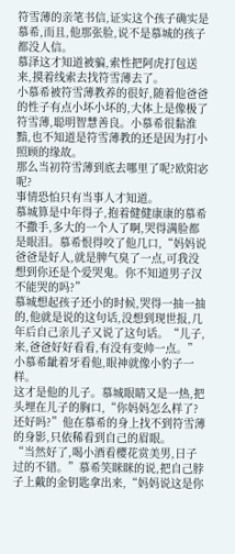符雪薄的亲笔书信,证实这个孩子确实是慕希,而且,他那张脸,说不是慕城的孩子都没人信。
慕泽这才知道被骗,索性把阿虎打包送来,摸着线索去找符雪薄去了。
小慕希被符雪薄教养的很好,随着他爸爸的性子有点小坏小坏的,大体上是像极了符雪薄,聪明智慧善良。小慕希很黏淮黯,也不知道是符雪薄教的还是因为打小照顾的缘故。
那么当初符雪薄到底去哪里了呢?欧阳宓呢?
事情恐怕只有当事人才知道。
慕城算是中年得子,抱着健健康康的慕希不撒手,多大的一个人了啊,哭得满脸都是眼泪。慕希恨得咬了他几口,“妈妈说爸爸是好人,就是脾气臭了一点,可我没想到你还是个爱哭鬼。你不知道男子汉不能哭的吗?”
慕城想起孩子还小的时候,哭得一抽一抽的,他就是说的这句话,没想到现世报,几年后自己亲儿子又说了这句话。“儿子,来,爸爸好好看看,有没有变帅一点。”
小慕希龇着牙看他,眼神就像小豹子一样。
这才是他的儿子。慕城眼睛又是一热,把头埋在儿子的胸口,“你妈妈怎么样了?还好吗?”他在慕希的身上找不到符雪薄的身影,只依稀看到自己的眉眼。
“当然好了,喝小酒看樱花赏美男,日子过的不错。”慕希笑眯眯的说,把自己脖子上戴的金钥匙拿出来,“妈妈说这是你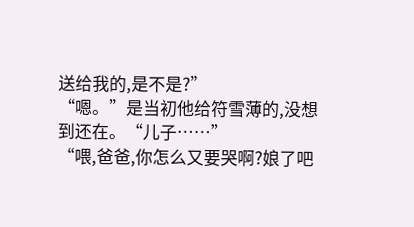送给我的,是不是?”
“嗯。”是当初他给符雪薄的,没想到还在。“儿子……”
“喂,爸爸,你怎么又要哭啊?娘了吧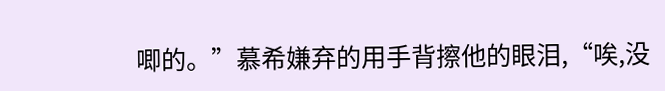唧的。”慕希嫌弃的用手背擦他的眼泪,“唉,没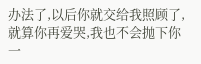办法了,以后你就交给我照顾了,就算你再爱哭,我也不会抛下你一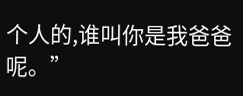个人的,谁叫你是我爸爸呢。”